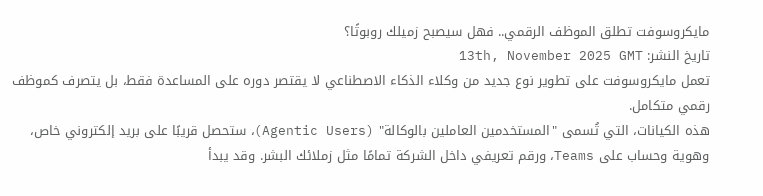مايكروسوفت تطلق الموظف الرقمي.. فهل سيصبح زميلك روبوتًا؟
تاريخ النشر: 13th, November 2025 GMT
تعمل مايكروسوفت على تطوير نوع جديد من وكلاء الذكاء الاصطناعي لا يقتصر دوره على المساعدة فقط، بل يتصرف كموظف رقمي متكامل.
هذه الكيانات، التي تُسمى "المستخدمين العاملين بالوكالة" (Agentic Users)، ستحصل قريبًا على بريد إلكتروني خاص، وهوية وحساب على Teams، ورقم تعريفي داخل الشركة تمامًا مثل زملائك البشر. وقد يبدأ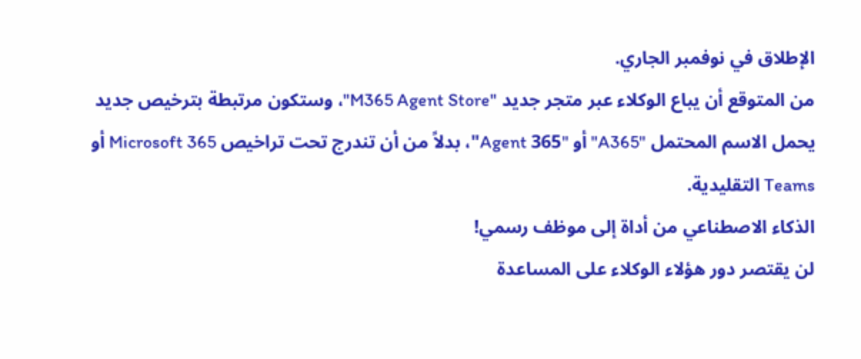الإطلاق في نوفمبر الجاري.
من المتوقع أن يباع الوكلاء عبر متجر جديد "M365 Agent Store"، وستكون مرتبطة بترخيص جديد يحمل الاسم المحتمل "A365" أو "Agent 365"، بدلاً من أن تندرج تحت تراخيص Microsoft 365 أو Teams التقليدية.
الذكاء الاصطناعي من أداة إلى موظف رسمي!
لن يقتصر دور هؤلاء الوكلاء على المساعدة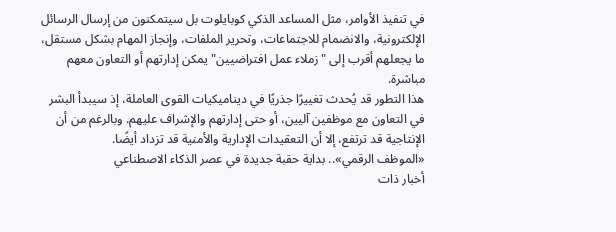في تنفيذ الأوامر، مثل المساعد الذكي كوبايلوت بل سيتمكنون من إرسال الرسائل الإلكترونية، والانضمام للاجتماعات، وتحرير الملفات، وإنجاز المهام بشكل مستقل، ما يجعلهم أقرب إلى "زملاء عمل افتراضيين" يمكن إدارتهم أو التعاون معهم مباشرة.
هذا التطور قد يُحدث تغييرًا جذريًا في ديناميكيات القوى العاملة، إذ سيبدأ البشر في التعاون مع موظفين آليين، أو حتى إدارتهم والإشراف عليهم. وبالرغم من أن الإنتاجية قد ترتفع، إلا أن التعقيدات الإدارية والأمنية قد تزداد أيضًا.
«الموظف الرقمي».. بداية حقبة جديدة في عصر الذكاء الاصطناعي
أخبار ذات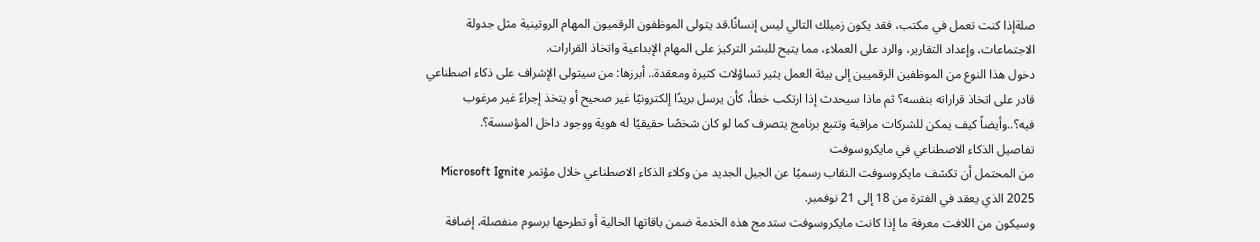صلةإذا كنت تعمل في مكتب، فقد يكون زميلك التالي ليس إنسانًا.قد يتولى الموظفون الرقميون المهام الروتينية مثل جدولة الاجتماعات، وإعداد التقارير، والرد على العملاء، مما يتيح للبشر التركيز على المهام الإبداعية واتخاذ القرارات.
دخول هذا النوع من الموظفين الرقميين إلى بيئة العمل يثير تساؤلات كثيرة ومعقدة.. أبرزها: من سيتولى الإشراف على ذكاء اصطناعي قادر على اتخاذ قراراته بنفسه؟ ثم ماذا سيحدث إذا ارتكب خطأ، كأن يرسل بريدًا إلكترونيًا غير صحيح أو يتخذ إجراءً غير مرغوب فيه؟..وأيضاً كيف يمكن للشركات مراقبة وتتبع برنامج يتصرف كما لو كان شخصًا حقيقيًا له هوية ووجود داخل المؤسسة؟.
تفاصيل الذكاء الاصطناعي في مايكروسوفت
من المحتمل أن تكشف مايكروسوفت النقاب رسميًا عن الجيل الجديد من وكلاء الذكاء الاصطناعي خلال مؤتمر Microsoft Ignite 2025 الذي يعقد في الفترة من 18 إلى 21 نوفمبر.
وسيكون من اللافت معرفة ما إذا كانت مايكروسوفت ستدمج هذه الخدمة ضمن باقاتها الحالية أو تطرحها برسوم منفصلة، إضافة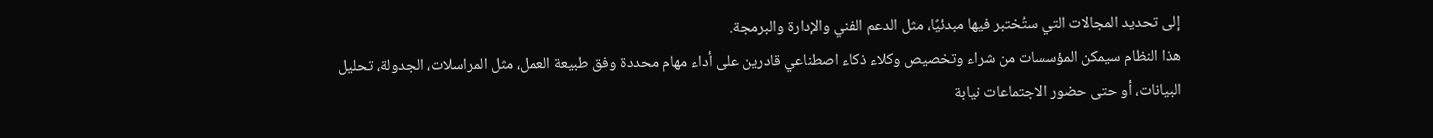إلى تحديد المجالات التي ستُختبر فيها مبدئيًا، مثل الدعم الفني والإدارة والبرمجة.
هذا النظام سيمكن المؤسسات من شراء وتخصيص وكلاء ذكاء اصطناعي قادرين على أداء مهام محددة وفق طبيعة العمل، مثل المراسلات، الجدولة، تحليل البيانات، أو حتى حضور الاجتماعات نيابة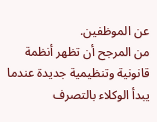عن الموظفين.
من المرجح أن تظهر أنظمة قانونية وتنظيمية جديدة عندما يبدأ الوكلاء بالتصرف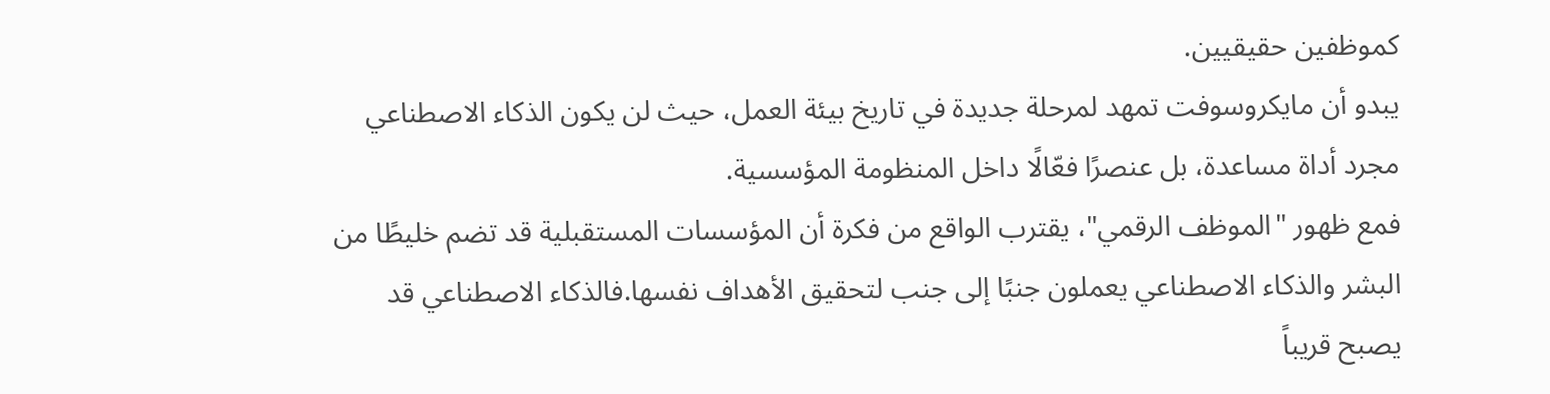كموظفين حقيقيين.
يبدو أن مايكروسوفت تمهد لمرحلة جديدة في تاريخ بيئة العمل، حيث لن يكون الذكاء الاصطناعي مجرد أداة مساعدة، بل عنصرًا فعّالًا داخل المنظومة المؤسسية.
فمع ظهور "الموظف الرقمي"، يقترب الواقع من فكرة أن المؤسسات المستقبلية قد تضم خليطًا من البشر والذكاء الاصطناعي يعملون جنبًا إلى جنب لتحقيق الأهداف نفسها.فالذكاء الاصطناعي قد يصبح قريباً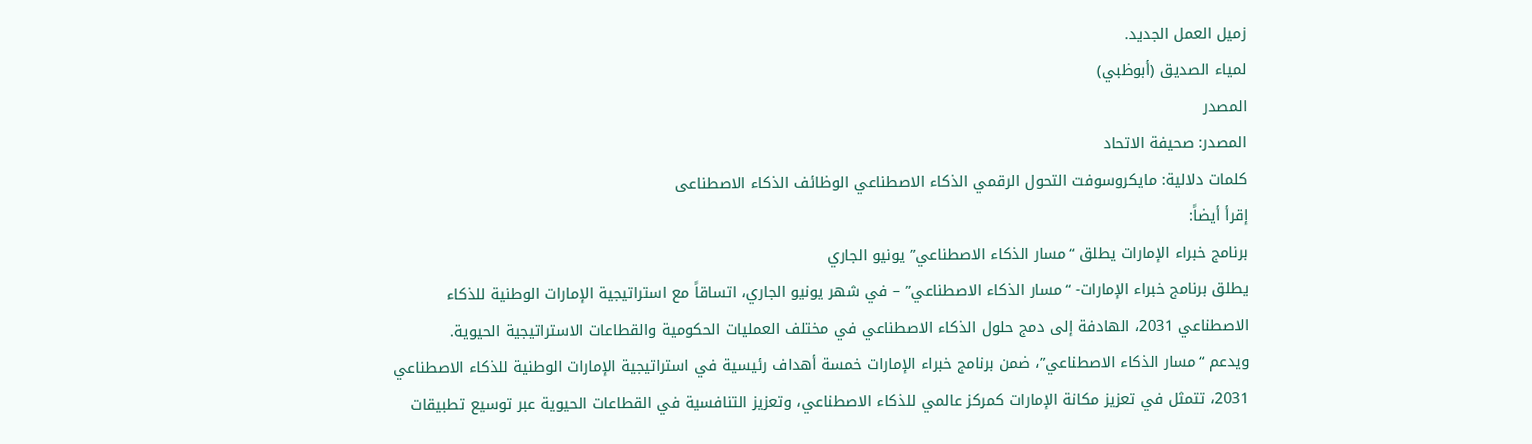زميل العمل الجديد.
لمياء الصديق (أبوظبي)
المصدر
المصدر: صحيفة الاتحاد
كلمات دلالية: مايكروسوفت التحول الرقمي الذكاء الاصطناعي الوظائف الذکاء الاصطناعی
إقرأ أيضاً:
برنامج خبراء الإمارات يطلق “مسار الذكاء الاصطناعي” يونيو الجاري
يطلق برنامج خبراء الإمارات- “مسار الذكاء الاصطناعي” – في شهر يونيو الجاري، اتساقاً مع استراتيجية الإمارات الوطنية للذكاء الاصطناعي 2031، الهادفة إلى دمج حلول الذكاء الاصطناعي في مختلف العمليات الحكومية والقطاعات الاستراتيجية الحيوية.
ويدعم “مسار الذكاء الاصطناعي”، ضمن برنامج خبراء الإمارات خمسة أهداف رئيسية في استراتيجية الإمارات الوطنية للذكاء الاصطناعي 2031، تتمثل في تعزيز مكانة الإمارات كمركز عالمي للذكاء الاصطناعي، وتعزيز التنافسية في القطاعات الحيوية عبر توسيع تطبيقات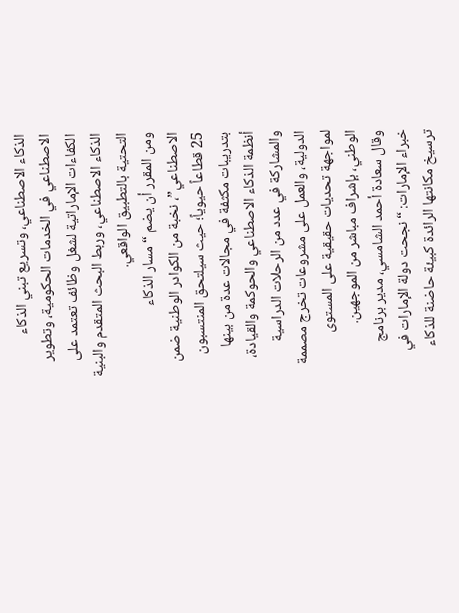الذكاء الاصطناعي، وتسريع تبني الذكاء الاصطناعي في الخدمات الحكومية، وتطوير الكفاءات الإماراتية لشغل وظائف تعتمد على الذكاء الاصطناعي، وربط البحث المتقدم والبنية التحتية بالتطبيق الواقعي.
ومن المقرر أن يضم “مسار الذكاء الاصطناعي”، نخبة من الكوادر الوطنية ضمن 25 قطاعاً حيوياً؛ حيث سيلتحق المنتسبون بتدريبات مكثفة في مجالات عدة من بينها أنظمة الذكاء الاصطناعي والحوكمة والقيادة، والمشاركة في عدد من الرحلات الدراسية الدولية، والعمل على مشروعات تخرج مصممة لمواجهة تحديات حقيقية على المستوى الوطني، بإشراف مباشر من الموجهين.
وقال سعادة أحمد الشامسي، مدير برنامج خبراء الإمارات: “نجحت دولة الإمارات في ترسيخ مكانتها الرائدة كبيئة حاضنة للذكاء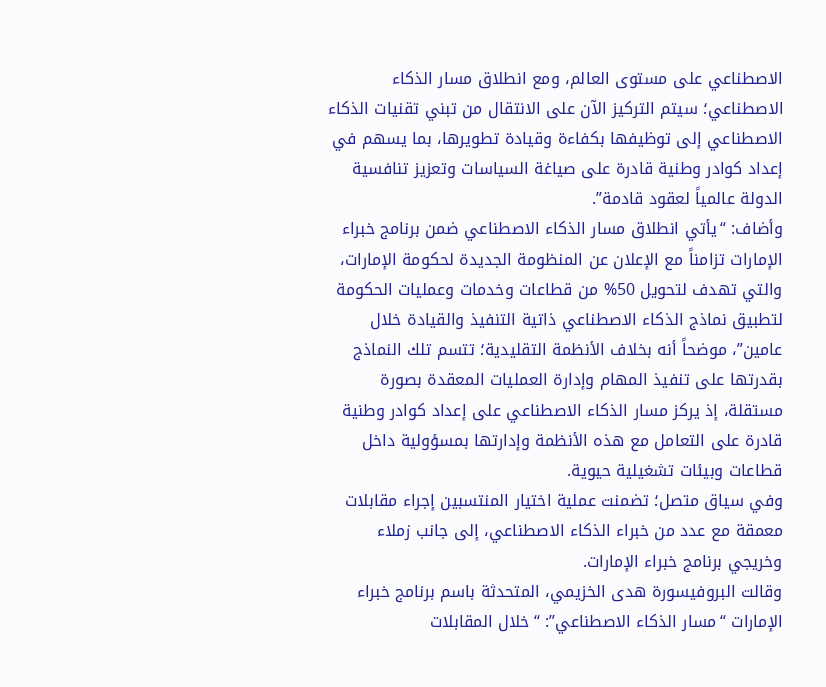الاصطناعي على مستوى العالم، ومع انطلاق مسار الذكاء الاصطناعي؛ سيتم التركيز الآن على الانتقال من تبني تقنيات الذكاء الاصطناعي إلى توظيفها بكفاءة وقيادة تطويرها، بما يسهم في إعداد كوادر وطنية قادرة على صياغة السياسات وتعزيز تنافسية الدولة عالمياً لعقود قادمة”.
وأضاف: “يأتي انطلاق مسار الذكاء الاصطناعي ضمن برنامج خبراء الإمارات تزامناً مع الإعلان عن المنظومة الجديدة لحكومة الإمارات، والتي تهدف لتحويل 50% من قطاعات وخدمات وعمليات الحكومة لتطبيق نماذج الذكاء الاصطناعي ذاتية التنفيذ والقيادة خلال عامين”، موضحاً أنه بخلاف الأنظمة التقليدية؛ تتسم تلك النماذج بقدرتها على تنفيذ المهام وإدارة العمليات المعقدة بصورة مستقلة، إذ يركز مسار الذكاء الاصطناعي على إعداد كوادر وطنية قادرة على التعامل مع هذه الأنظمة وإدارتها بمسؤولية داخل قطاعات وبيئات تشغيلية حيوية.
وفي سياق متصل؛ تضمنت عملية اختيار المنتسبين إجراء مقابلات معمقة مع عدد من خبراء الذكاء الاصطناعي، إلى جانب زملاء وخريجي برنامج خبراء الإمارات.
وقالت البروفيسورة هدى الخزيمي، المتحدثة باسم برنامج خبراء الإمارات “مسار الذكاء الاصطناعي”: “خلال المقابلات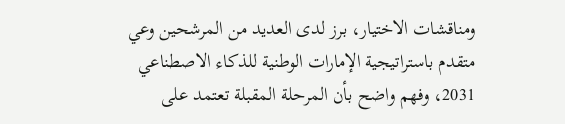ومناقشات الاختيار، برز لدى العديد من المرشحين وعي متقدم باستراتيجية الإمارات الوطنية للذكاء الاصطناعي 2031، وفهم واضح بأن المرحلة المقبلة تعتمد على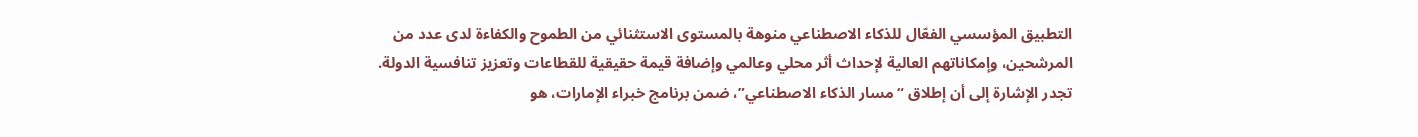التطبيق المؤسسي الفعّال للذكاء الاصطناعي منوهة بالمستوى الاستثنائي من الطموح والكفاءة لدى عدد من المرشحين، وإمكاناتهم العالية لإحداث أثر محلي وعالمي وإضافة قيمة حقيقية للقطاعات وتعزيز تنافسية الدولة.
تجدر الإشارة إلى أن إطلاق “مسار الذكاء الاصطناعي”، ضمن برنامج خبراء الإمارات، هو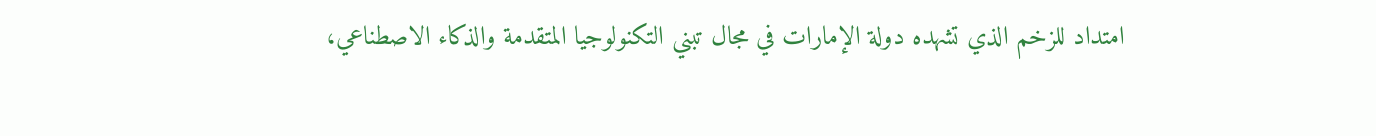امتداد للزخم الذي تشهده دولة الإمارات في مجال تبني التكنولوجيا المتقدمة والذكاء الاصطناعي،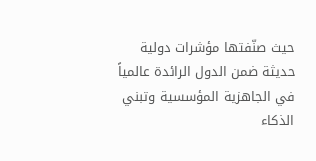حيث صنّفتها مؤشرات دولية حديثة ضمن الدول الرائدة عالمياً في الجاهزية المؤسسية وتبني الذكاء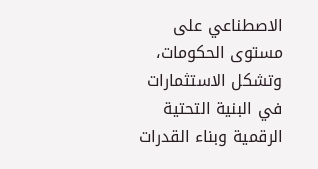الاصطناعي على مستوى الحكومات، وتشكل الاستثمارات في البنية التحتية الرقمية وبناء القدرات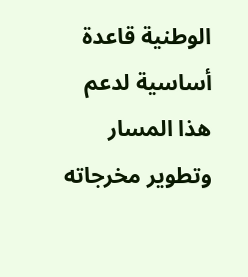الوطنية قاعدة أساسية لدعم هذا المسار وتطوير مخرجاته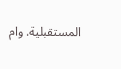المستقبلية. وام